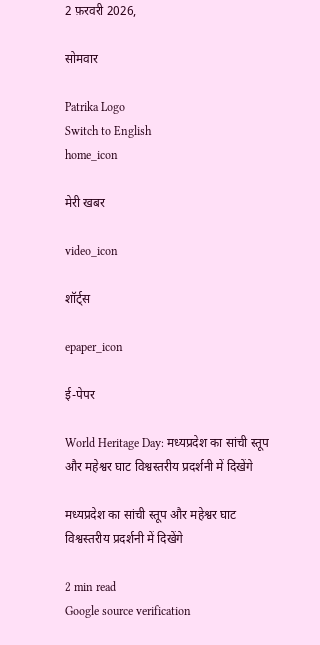2 फ़रवरी 2026,

सोमवार

Patrika Logo
Switch to English
home_icon

मेरी खबर

video_icon

शॉर्ट्स

epaper_icon

ई-पेपर

World Heritage Day: मध्यप्रदेश का सांची स्तूप और महेश्वर घाट विश्वस्तरीय प्रदर्शनी में दिखेंगे

मध्यप्रदेश का सांची स्तूप और महेश्वर घाट विश्वस्तरीय प्रदर्शनी में दिखेंगे

2 min read
Google source verification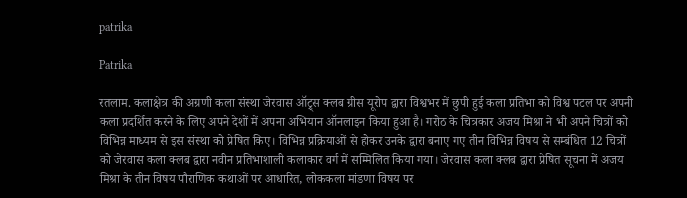patrika

Patrika

रतलाम. कलाक्षेत्र की अग्रणी कला संस्था जेरवास ऑट्र्स क्लब ग्रीस यूरोप द्वारा विश्वभर में छुपी हुई कला प्रतिभा को विश्व पटल पर अपनी कला प्रदर्शित करने के लिए अपने देशों में अपना अभियान ऑनलाइन किया हुआ है। गरोठ के चित्रकार अजय मिश्रा ने भी अपने चित्रों को विभिन्न माध्यम से इस संस्था को प्रेषित किए। विभिन्न प्रक्रियाओं से होकर उनके द्वारा बनाए गए तीन विभिन्न विषय से सम्बंधित 12 चित्रों को जेरवास कला क्लब द्वारा नवीन प्रतिभाशाली कलाकार वर्ग में सम्मिलित किया गया। जेरवास कला क्लब द्वारा प्रेषित सूचना में अजय मिश्रा के तीन विषय पौराणिक कथाओं पर आधारित, लोककला मांडणा विषय पर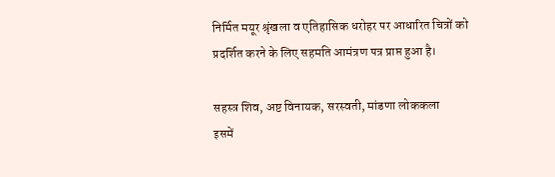निर्मित मयूर श्रृंखला व एतिहासिक धरोहर पर आधारित चित्रों को प्रदर्शित करने के लिए सहमति आमंत्रण पत्र प्राप्त हुआ है।

सहस्त्र शिव, अष्ट विनायक, सरस्वती, मांडणा लोककला
इसमें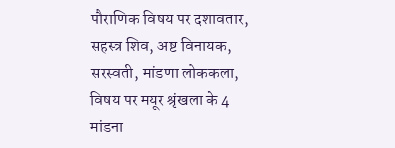पौराणिक विषय पर दशावतार, सहस्त्र शिव, अष्ट विनायक, सरस्वती, मांडणा लोककला, विषय पर मयूर श्रृंखला के 4 मांडना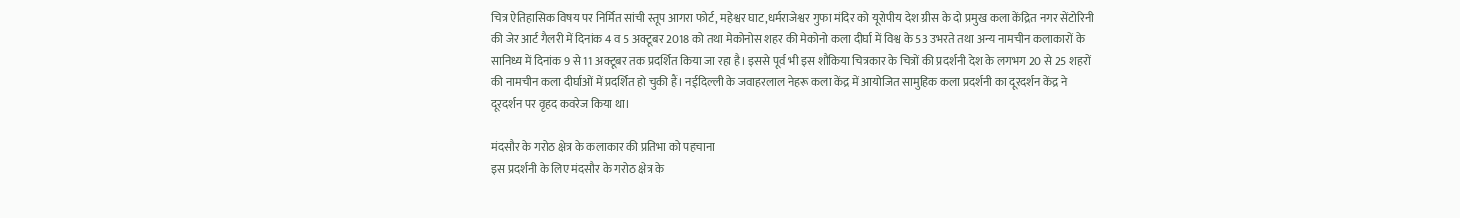चित्र ऐतिहासिक विषय पर निर्मित सांची स्तूप आगरा फोर्ट, महेश्वर घाट,धर्मराजेश्वर गुफा मंदिर को यूरोपीय देश ग्रीस के दो प्रमुख कला केंद्रित नगर सेंटोरिनी की जेर आर्ट गैलरी में दिनांक 4 व 5 अक्टूबर 2018 को तथा मेकोनोस शहर की मेकोनो कला दीर्घा में विश्व के 53 उभरते तथा अन्य नामचीन कलाकारों के सानिध्य में दिनांक 9 से 11 अक्टूबर तक प्रदर्शित किया जा रहा है। इससे पूर्व भी इस शौकिया चित्रकार के चित्रों की प्रदर्शनी देश के लगभग 20 से 25 शहरों की नामचीन कला दीर्घाओं में प्रदर्शित हो चुकी हैं। नईदिल्ली के जवाहरलाल नेहरू कला केंद्र में आयोजित सामुहिक कला प्रदर्शनी का दूरदर्शन केंद्र ने दूरदर्शन पर वृहद कवरेज किया था।

मंदसौर के गरोठ क्षेत्र के कलाकार की प्रतिभा को पहचाना
इस प्रदर्शनी के लिए मंदसौर के गरोठ क्षेत्र के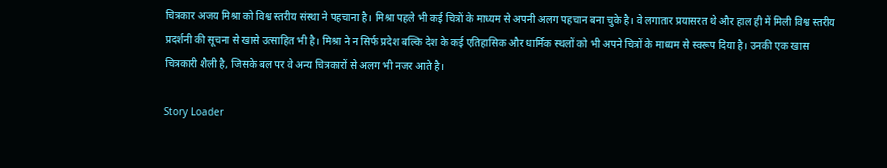चित्रकार अजय मिश्रा को विश्व स्तरीय संस्था ने पहचाना है। मिश्रा पहले भी कई चित्रों के माध्यम से अपनी अलग पहचान बना चुके है। वे लगातार प्रयासरत थे और हाल ही में मिली विश्व स्तरीय प्रदर्शनी की सूचना से खासे उत्साहित भी है। मिश्रा ने न सिर्फ प्रदेश बल्कि देश के कई एतिहासिक और धार्मिक स्थलों को भी अपने चित्रों के माध्यम से स्वरूप दिया है। उनकी एक खास चित्रकारी शैली है, जिसके बल पर वे अन्य चित्रकारों से अलग भी नजर आते है।

Story Loader